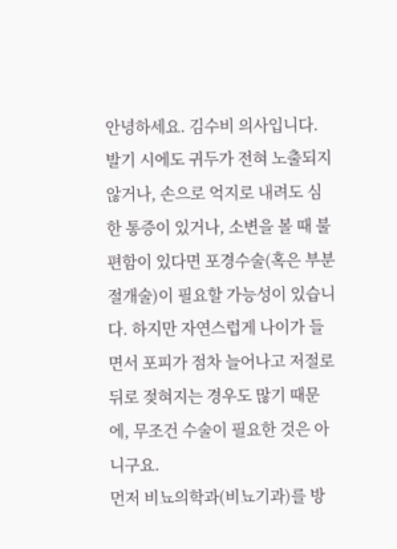안녕하세요. 김수비 의사입니다.
발기 시에도 귀두가 전혀 노출되지 않거나, 손으로 억지로 내려도 심한 통증이 있거나, 소변을 볼 때 불편함이 있다면 포경수술(혹은 부분 절개술)이 필요할 가능성이 있습니다. 하지만 자연스럽게 나이가 들면서 포피가 점차 늘어나고 저절로 뒤로 젖혀지는 경우도 많기 때문에, 무조건 수술이 필요한 것은 아니구요.
먼저 비뇨의학과(비뇨기과)를 방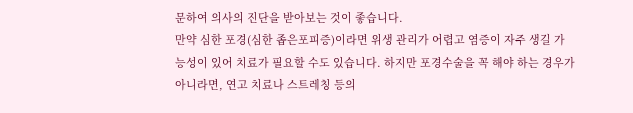문하여 의사의 진단을 받아보는 것이 좋습니다.
만약 심한 포경(심한 좁은포피증)이라면 위생 관리가 어렵고 염증이 자주 생길 가능성이 있어 치료가 필요할 수도 있습니다. 하지만 포경수술을 꼭 해야 하는 경우가 아니라면, 연고 치료나 스트레칭 등의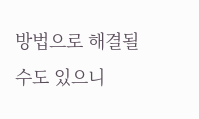방법으로 해결될 수도 있으니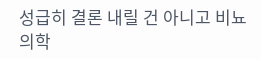성급히 결론 내릴 건 아니고 비뇨의학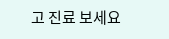고 진료 보세요